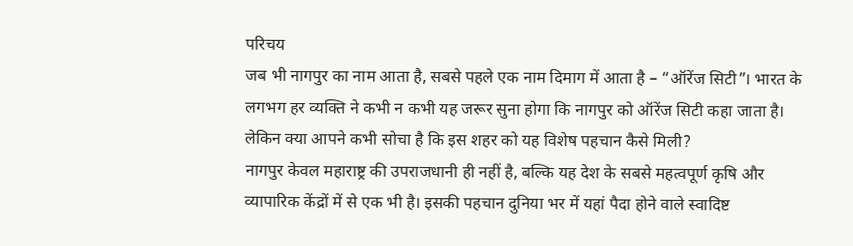परिचय
जब भी नागपुर का नाम आता है, सबसे पहले एक नाम दिमाग में आता है – “ऑरेंज सिटी”। भारत के लगभग हर व्यक्ति ने कभी न कभी यह जरूर सुना होगा कि नागपुर को ऑरेंज सिटी कहा जाता है। लेकिन क्या आपने कभी सोचा है कि इस शहर को यह विशेष पहचान कैसे मिली?
नागपुर केवल महाराष्ट्र की उपराजधानी ही नहीं है, बल्कि यह देश के सबसे महत्वपूर्ण कृषि और व्यापारिक केंद्रों में से एक भी है। इसकी पहचान दुनिया भर में यहां पैदा होने वाले स्वादिष्ट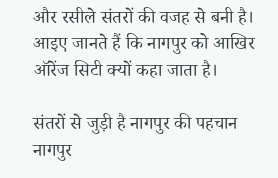और रसीले संतरों की वजह से बनी है।
आइए जानते हैं कि नागपुर को आखिर ऑरेंज सिटी क्यों कहा जाता है।

संतरों से जुड़ी है नागपुर की पहचान
नागपुर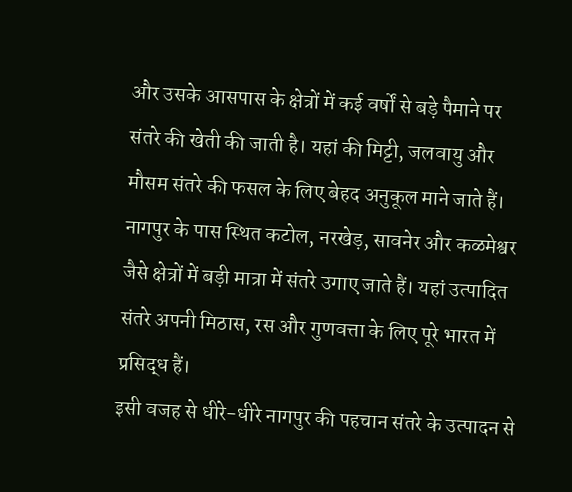और उसके आसपास के क्षेत्रों में कई वर्षों से बड़े पैमाने पर संतरे की खेती की जाती है। यहां की मिट्टी, जलवायु और मौसम संतरे की फसल के लिए बेहद अनुकूल माने जाते हैं।
नागपुर के पास स्थित कटोल, नरखेड़, सावनेर और कळमेश्वर जैसे क्षेत्रों में बड़ी मात्रा में संतरे उगाए जाते हैं। यहां उत्पादित संतरे अपनी मिठास, रस और गुणवत्ता के लिए पूरे भारत में प्रसिद्ध हैं।
इसी वजह से धीरे-धीरे नागपुर की पहचान संतरे के उत्पादन से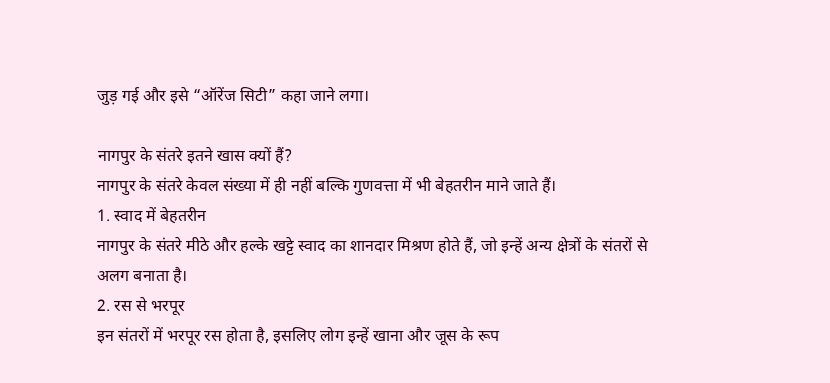जुड़ गई और इसे “ऑरेंज सिटी” कहा जाने लगा।

नागपुर के संतरे इतने खास क्यों हैं?
नागपुर के संतरे केवल संख्या में ही नहीं बल्कि गुणवत्ता में भी बेहतरीन माने जाते हैं।
1. स्वाद में बेहतरीन
नागपुर के संतरे मीठे और हल्के खट्टे स्वाद का शानदार मिश्रण होते हैं, जो इन्हें अन्य क्षेत्रों के संतरों से अलग बनाता है।
2. रस से भरपूर
इन संतरों में भरपूर रस होता है, इसलिए लोग इन्हें खाना और जूस के रूप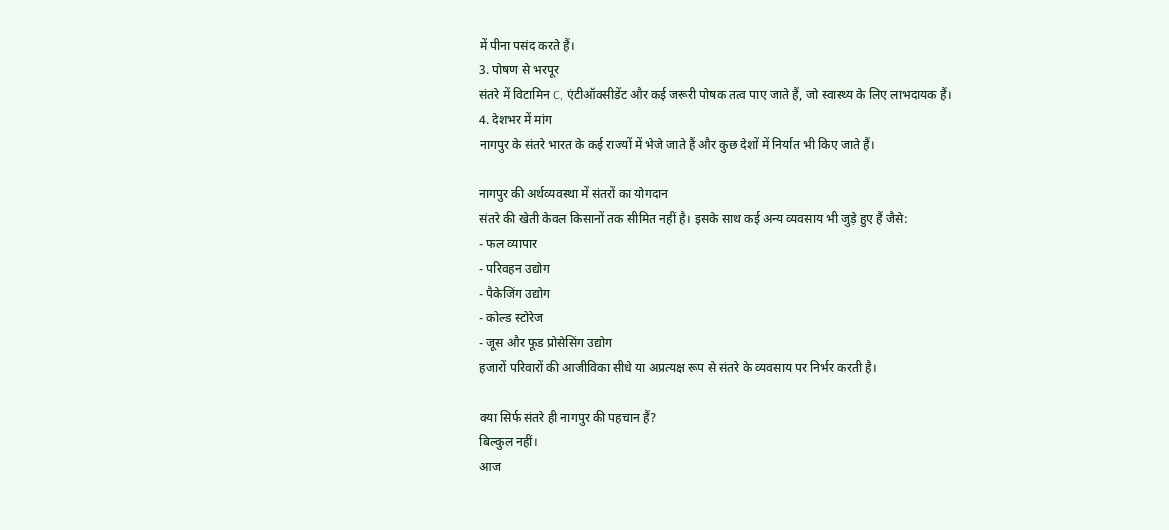में पीना पसंद करते हैं।
3. पोषण से भरपूर
संतरे में विटामिन C, एंटीऑक्सीडेंट और कई जरूरी पोषक तत्व पाए जाते हैं, जो स्वास्थ्य के लिए लाभदायक हैं।
4. देशभर में मांग
नागपुर के संतरे भारत के कई राज्यों में भेजे जाते हैं और कुछ देशों में निर्यात भी किए जाते हैं।

नागपुर की अर्थव्यवस्था में संतरों का योगदान
संतरे की खेती केवल किसानों तक सीमित नहीं है। इसके साथ कई अन्य व्यवसाय भी जुड़े हुए हैं जैसे:
- फल व्यापार
- परिवहन उद्योग
- पैकेजिंग उद्योग
- कोल्ड स्टोरेज
- जूस और फूड प्रोसेसिंग उद्योग
हजारों परिवारों की आजीविका सीधे या अप्रत्यक्ष रूप से संतरे के व्यवसाय पर निर्भर करती है।

क्या सिर्फ संतरे ही नागपुर की पहचान हैं?
बिल्कुल नहीं।
आज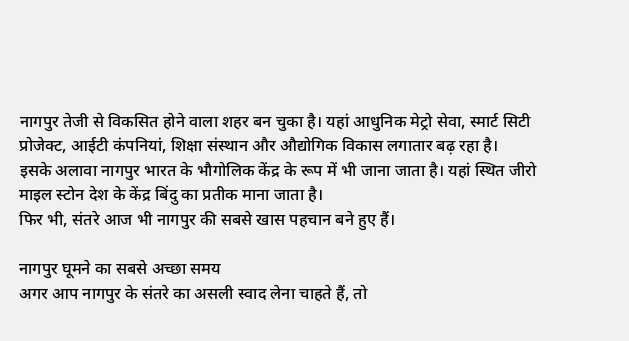नागपुर तेजी से विकसित होने वाला शहर बन चुका है। यहां आधुनिक मेट्रो सेवा, स्मार्ट सिटी प्रोजेक्ट, आईटी कंपनियां, शिक्षा संस्थान और औद्योगिक विकास लगातार बढ़ रहा है।
इसके अलावा नागपुर भारत के भौगोलिक केंद्र के रूप में भी जाना जाता है। यहां स्थित जीरो माइल स्टोन देश के केंद्र बिंदु का प्रतीक माना जाता है।
फिर भी, संतरे आज भी नागपुर की सबसे खास पहचान बने हुए हैं।

नागपुर घूमने का सबसे अच्छा समय
अगर आप नागपुर के संतरे का असली स्वाद लेना चाहते हैं, तो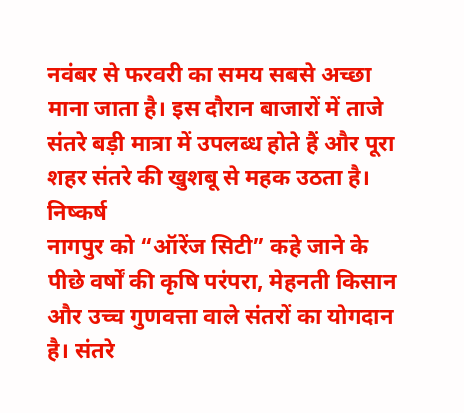नवंबर से फरवरी का समय सबसे अच्छा माना जाता है। इस दौरान बाजारों में ताजे संतरे बड़ी मात्रा में उपलब्ध होते हैं और पूरा शहर संतरे की खुशबू से महक उठता है।
निष्कर्ष
नागपुर को “ऑरेंज सिटी” कहे जाने के पीछे वर्षों की कृषि परंपरा, मेहनती किसान और उच्च गुणवत्ता वाले संतरों का योगदान है। संतरे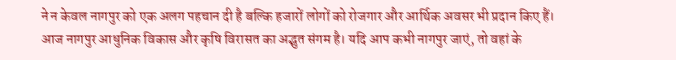ने न केवल नागपुर को एक अलग पहचान दी है बल्कि हजारों लोगों को रोजगार और आर्थिक अवसर भी प्रदान किए हैं।
आज नागपुर आधुनिक विकास और कृषि विरासत का अद्भुत संगम है। यदि आप कभी नागपुर जाएं, तो वहां के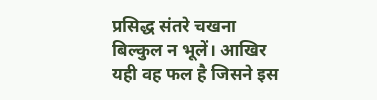प्रसिद्ध संतरे चखना बिल्कुल न भूलें। आखिर यही वह फल है जिसने इस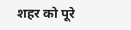शहर को पूरे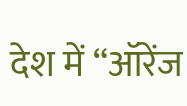देश में “ऑरेंज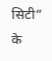सिटी” के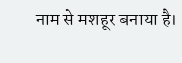नाम से मशहूर बनाया है।